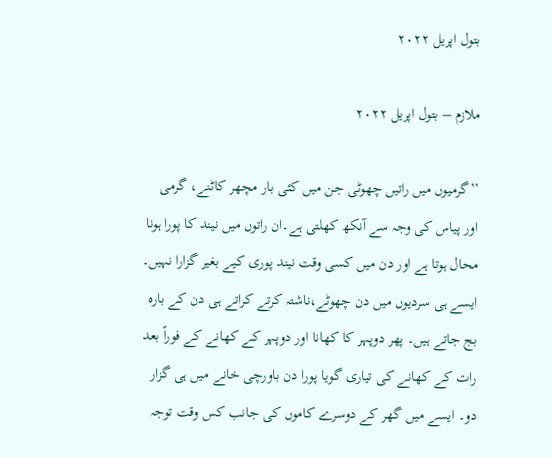بتول اپریل ۲۰۲۲

ملازم – بتول اپریل ۲۰۲۲

’’گرمیوں میں راتیں چھوٹی جن میں کئی بار مچھر کاٹنے، گرمی اور پیاس کی وجہ سے آنکھ کھلتی ہے۔ان راتوں میں نیند کا پورا ہونا محال ہوتا ہے اور دن میں کسی وقت نیند پوری کیے بغیر گزارا نہیں۔ ایسے ہی سردیوں میں دن چھوٹے،ناشتہ کرتے کراتے ہی دن کے بارہ بج جاتے ہیں۔ پھر دوپہر کا کھانا اور دوپہر کے کھانے کے فوراً بعد رات کے کھانے کی تیاری گویا پورا دن باورچی خانے میں ہی گزار دو۔ ایسے میں گھر کے دوسرے کاموں کی جانب کس وقت توجہ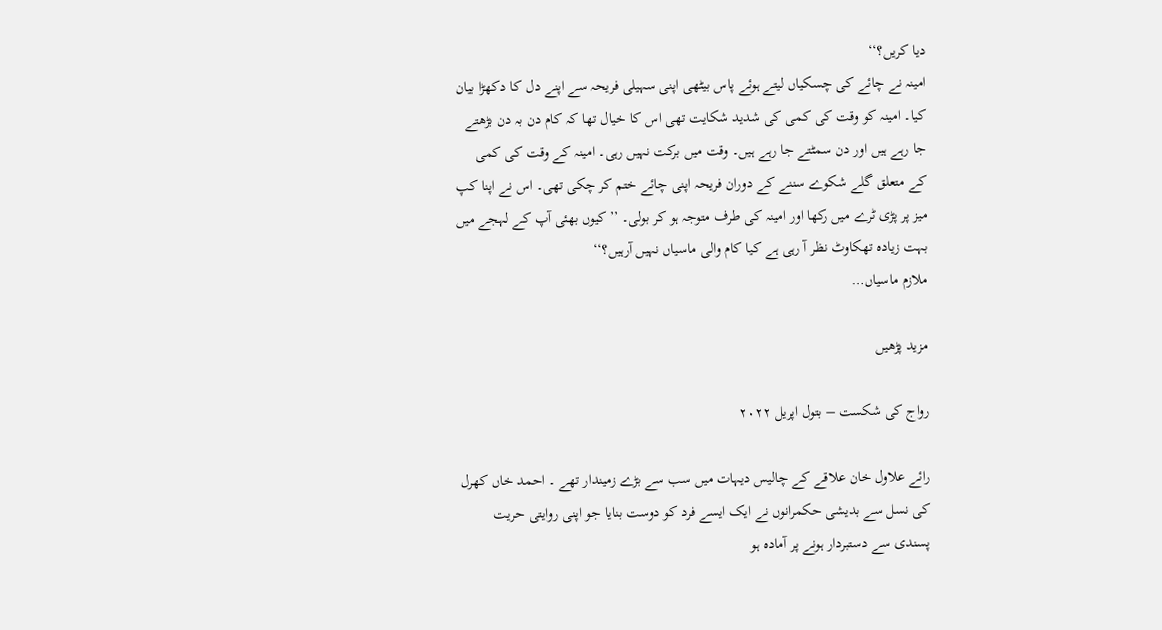دیا کریں؟‘‘
امینہ نے چائے کی چسکیاں لیتے ہوئے پاس بیٹھی اپنی سہیلی فریحہ سے اپنے دل کا دکھڑا بیان کیا۔ امینہ کو وقت کی کمی کی شدید شکایت تھی اس کا خیال تھا کہ کام دن بہ دن بڑھتے جا رہے ہیں اور دن سمٹتے جا رہے ہیں۔ وقت میں برکت نہیں رہی۔ امینہ کے وقت کی کمی کے متعلق گلے شکوے سننے کے دوران فریحہ اپنی چائے ختم کر چکی تھی۔ اس نے اپنا کپ میز پر پڑی ٹرے میں رکھا اور امینہ کی طرف متوجہ ہو کر بولی۔ ’’کیوں بھئی آپ کے لہجے میں بہت زیادہ تھکاوٹ نظر آ رہی ہے کیا کام والی ماسیاں نہیں آرہیں؟‘‘
ملازم ماسیاں…

مزید پڑھیں

رواج کی شکست – بتول اپریل ۲۰۲۲

رائے علاول خان علاقے کے چالیس دیہات میں سب سے بڑے زمیندار تھے ۔ احمد خاں کھرل کی نسل سے بدیشی حکمرانوں نے ایک ایسے فرد کو دوست بنایا جو اپنی روایتی حریت پسندی سے دستبردار ہونے پر آمادہ ہو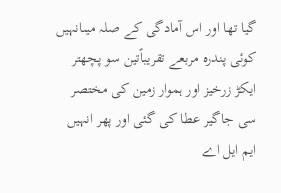گیا تھا اور اس آمادگی کے صلہ میںانہیں کوئی پندرہ مربعے تقریباًتین سو پچھتر ایکڑ زرخیز اور ہموار زمین کی مختصر سی جاگیر عطا کی گئی اور پھر انہیں ایم ایل اے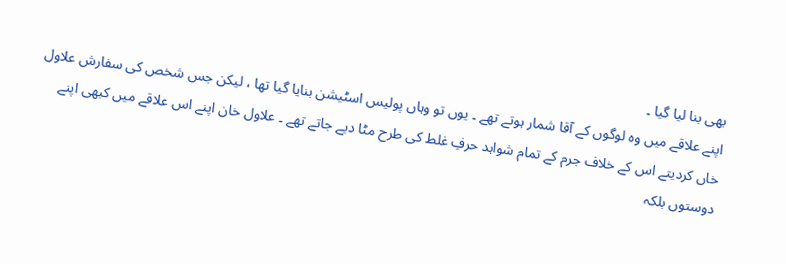بھی بنا لیا گیا ۔
اپنے علاقے میں وہ لوگوں کے آقا شمار ہوتے تھے ۔ یوں تو وہاں پولیس اسٹیشن بنایا گیا تھا ، لیکن جس شخص کی سفارش علاول خاں کردیتے اس کے خلاف جرم کے تمام شواہد حرفِ غلط کی طرح مٹا دیے جاتے تھے ۔ علاول خان اپنے اس علاقے میں کبھی اپنے دوستوں بلکہ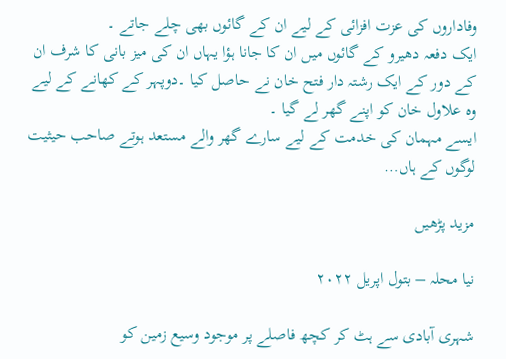وفاداروں کی عزت افزائی کے لیے ان کے گائوں بھی چلے جاتے ۔
ایک دفعہ دھیرو کے گائوں میں ان کا جانا ہؤا یہاں ان کی میز بانی کا شرف ان کے دور کے ایک رشتہ دار فتح خان نے حاصل کیا ۔دوپہر کے کھانے کے لیے وہ علاول خان کو اپنے گھر لے گیا ۔
ایسے مہمان کی خدمت کے لیے سارے گھر والے مستعد ہوتے صاحب حیثیت لوگوں کے ہاں…

مزید پڑھیں

نیا محلہ – بتول اپریل ۲۰۲۲

شہری آبادی سے ہٹ کر کچھ فاصلے پر موجود وسیع زمین کو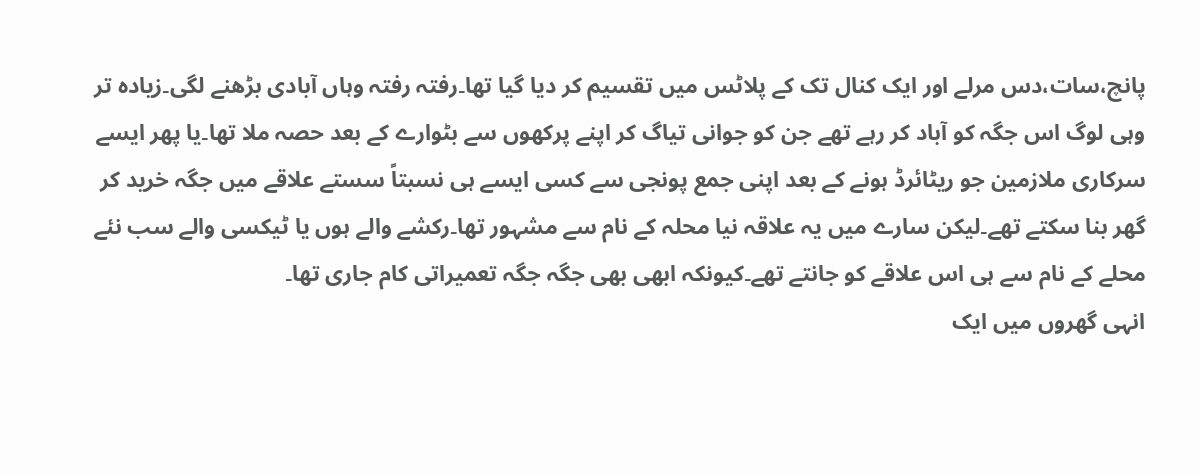پانچ،سات،دس مرلے اور ایک کنال تک کے پلاٹس میں تقسیم کر دیا گیا تھا۔رفتہ رفتہ وہاں آبادی بڑھنے لگی۔زیادہ تر وہی لوگ اس جگہ کو آباد کر رہے تھے جن کو جوانی تیاگ کر اپنے پرکھوں سے بٹوارے کے بعد حصہ ملا تھا۔یا پھر ایسے سرکاری ملازمین جو ریٹائرڈ ہونے کے بعد اپنی جمع پونجی سے کسی ایسے ہی نسبتاً سستے علاقے میں جگہ خرید کر گھر بنا سکتے تھے۔لیکن سارے میں یہ علاقہ نیا محلہ کے نام سے مشہور تھا۔رکشے والے ہوں یا ٹیکسی والے سب نئے محلے کے نام سے ہی اس علاقے کو جانتے تھے۔کیونکہ ابھی بھی جگہ جگہ تعمیراتی کام جاری تھا۔
انہی گھروں میں ایک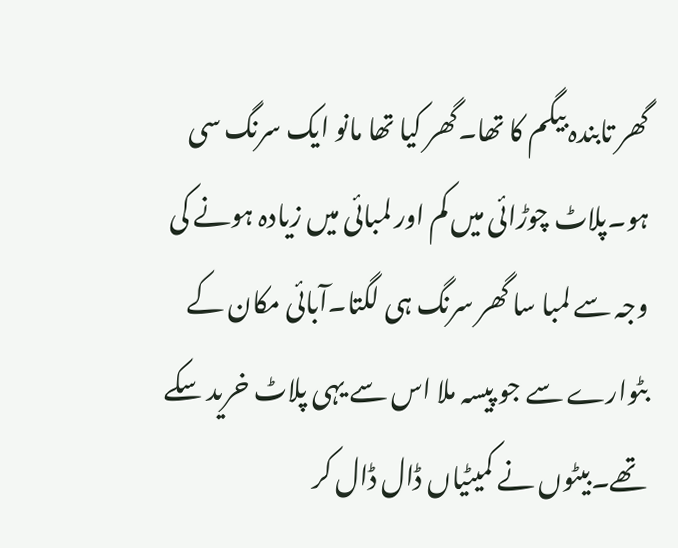گھر تابندہ بیگم کا تھا۔گھر کیا تھا مانو ایک سرنگ سی ہو۔پلاٹ چوڑائی میں کم اور لمبائی میں زیادہ ہونے کی وجہ سے لمبا سا گھر سرنگ ہی لگتا۔آبائی مکان کے بٹوارے سے جو پیسہ ملا اس سے یہی پلاٹ خرید سکے تھے۔بیٹوں نے کمیٹیاں ڈال ڈال کر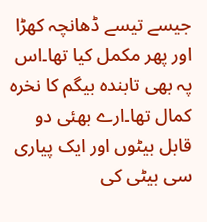جیسے تیسے ڈھانچہ کھڑا اور پھر مکمل کیا تھا۔اس پہ بھی تابندہ بیگم کا نخرہ کمال تھا۔ارے بھئی دو قابل بیٹوں اور ایک پیاری سی بیٹی کی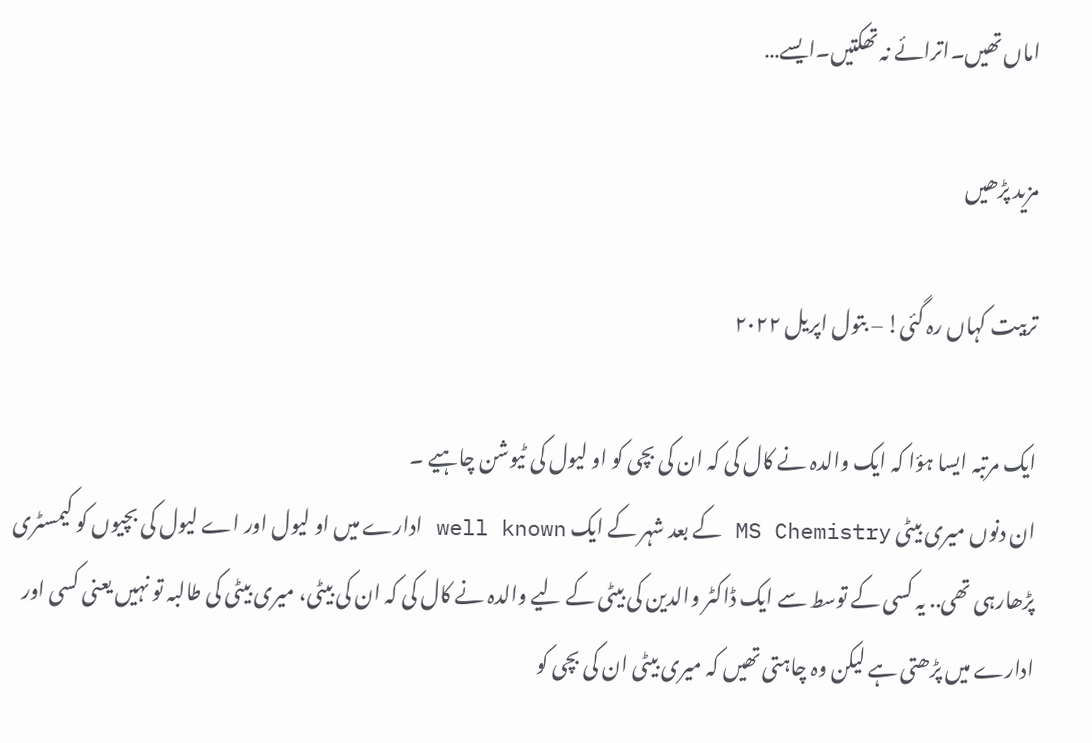اماں تھیں۔اترائے نہ تھکتیں۔ایسے…

مزید پڑھیں

تربیت کہاں رہ گئی! – بتول اپریل ۲۰۲۲

ایک مرتبہ ایسا ہؤا کہ ایک والدہ نے کال کی کہ ان کی بچی کو او لیول کی ٹیوشن چاہیے ۔
ان دنوں میری بیٹی MS Chemistry کے بعد شہر کے ایک well known ادارے میں او لیول اور اے لیول کی بچیوں کو کیمسٹری پڑھارہی تھی.. یہ کسی کے توسط سے ایک ڈاکٹر والدین کی بیٹی کے لیے والدہ نے کال کی کہ ان کی بیٹی، میری بیٹی کی طالبہ تو نہیں یعنی کسی اور ادارے میں پڑھتی ہے لیکن وہ چاہتی تھیں کہ میری بیٹی ان کی بچی کو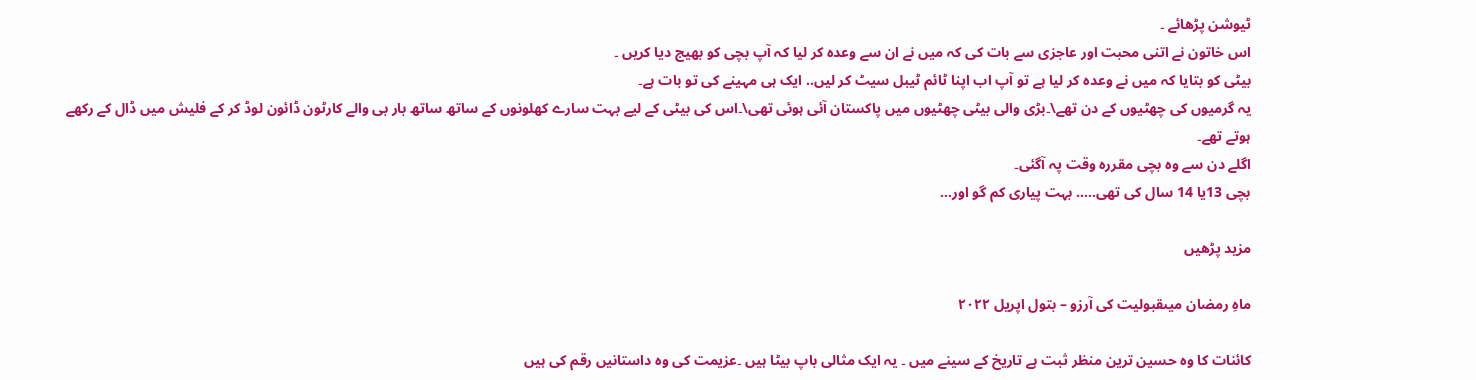ٹیوشن پڑھائے ۔
اس خاتون نے اتنی محبت اور عاجزی سے بات کی کہ میں نے ان سے وعدہ کر لیا کہ آپ بچی کو بھیج دیا کریں ۔
بیٹی کو بتایا کہ میں نے وعدہ کر لیا ہے تو آپ اب اپنا ٹائم ٹیبل سیٹ کر لیں.. ایک ہی مہینے کی تو بات ہے۔
یہ گرمیوں کی چھٹیوں کے دن تھے\۔بڑی والی بیٹی چھٹیوں میں پاکستان آئی ہوئی تھی\۔اس کی بیٹی کے لیے بہت سارے کھلونوں کے ساتھ ساتھ بار بی والے کارٹون ڈائون لوڈ کر کے فلیش میں ڈال کے رکھے ہوتے تھے۔
اگلے دن سے وہ بچی مقررہ وقت پہ آگئی۔
بچی 13یا 14 سال کی تھی….. بہت پیاری کم گو اور…

مزید پڑھیں

ماہِ رمضان میںقبولیت کی آرزو – بتول اپریل ۲۰۲۲

کائنات کا وہ حسین ترین منظر ثبت ہے تاریخ کے سینے میں ۔ یہ ایک مثالی باپ بیٹا ہیں ۔عزیمت کی وہ داستانیں رقم کی ہیں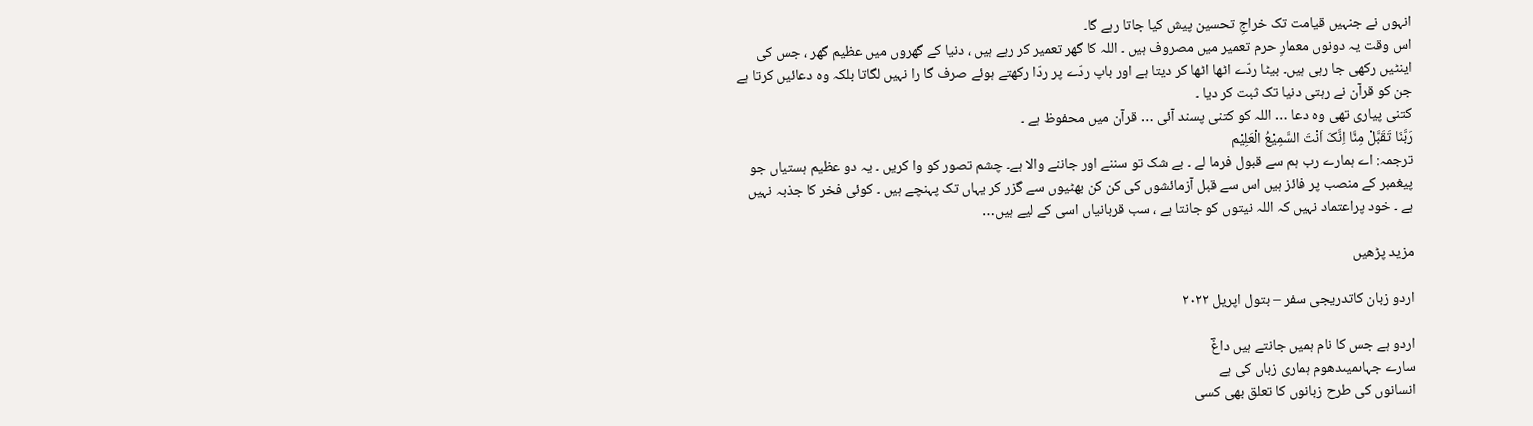انہوں نے جنہیں قیامت تک خراجِ تحسین پیش کیا جاتا رہے گا۔
اس وقت یہ دونوں معمارِ حرم تعمیر میں مصروف ہیں ۔ اللہ کا گھر تعمیر کر رہے ہیں ، دنیا کے گھروں میں عظیم گھر ، جس کی اینٹیں رکھی جا رہی ہیں۔ بیٹا ردّے اٹھا اٹھا کر دیتا ہے اور باپ ردّے پر ردّا رکھتے ہوئے صرف گا را نہیں لگاتا بلکہ وہ دعائیں کرتا ہے جن کو قرآن نے رہتی دنیا تک ثبت کر دیا ۔
کتنی پیاری تھی وہ دعا … اللہ کو کتنی پسند آئی … قرآن میں محفوظ ہے ۔
رَبَّنَا تَقَبَّلْ مِنَّا اِنَّکَ اَنْتَ السَّمِیْعُ الْعَلِیْم
ترجمہ: اے ہمارے رب ہم سے قبول فرما لے ۔ بے شک تو سننے اور جاننے والا ہے۔ چشم تصور کو وا کریں ۔ یہ دو عظیم ہستیاں جو پیغمبر کے منصب پر فائز ہیں اس سے قبل آزمائشوں کی کن کن بھٹیوں سے گزر کر یہاں تک پہنچے ہیں ۔ کوئی فخر کا جذبہ نہیں ہے ۔ خود پراعتماد نہیں کہ اللہ نیتوں کو جانتا ہے ، سب قربانیاں اسی کے لیے ہیں…

مزید پڑھیں

اردو زبان کاتدریجی سفر – بتول اپریل ۲۰۲۲

اردو ہے جس کا نام ہمیں جانتے ہیں داغؔ
سارے جہاںمیںدھوم ہماری زباں کی ہے
انسانوں کی طرح زبانوں کا تعلق بھی کسی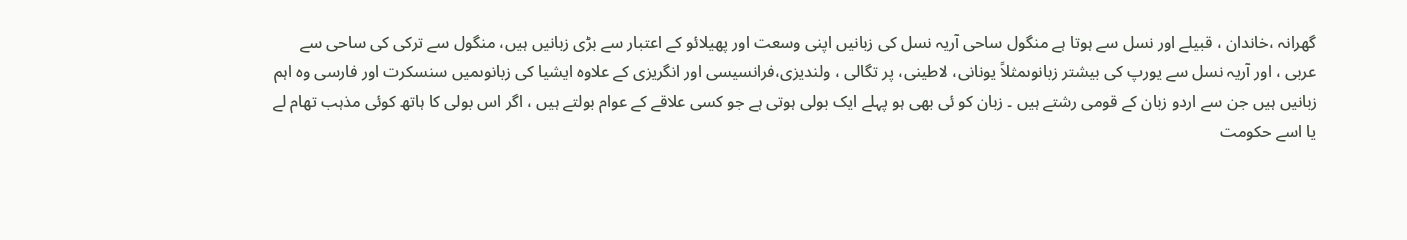گھرانہ ،خاندان ، قبیلے اور نسل سے ہوتا ہے منگول ساحی آریہ نسل کی زبانیں اپنی وسعت اور پھیلائو کے اعتبار سے بڑی زبانیں ہیں، منگول سے ترکی کی ساحی سے عربی ، اور آریہ نسل سے یورپ کی بیشتر زبانوںمثلاً یونانی، لاطینی، پر تگالی ، ولندیزی،فرانسیسی اور انگریزی کے علاوہ ایشیا کی زبانوںمیں سنسکرت اور فارسی وہ اہم زبانیں ہیں جن سے اردو زبان کے قومی رشتے ہیں ۔ زبان کو ئی بھی ہو پہلے ایک بولی ہوتی ہے جو کسی علاقے کے عوام بولتے ہیں ، اگر اس بولی کا ہاتھ کوئی مذہب تھام لے یا اسے حکومت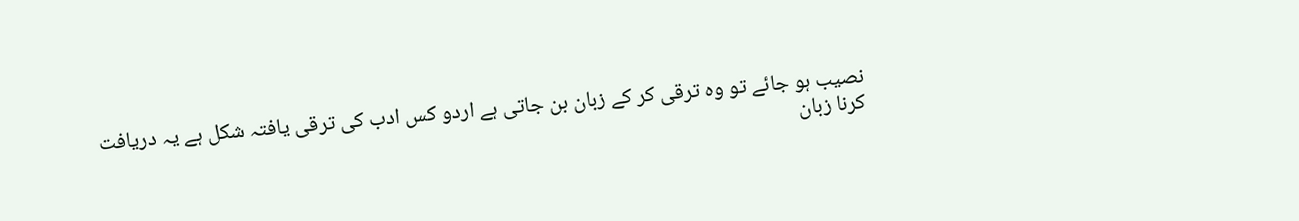نصیب ہو جائے تو وہ ترقی کر کے زبان بن جاتی ہے اردو کس ادب کی ترقی یافتہ شکل ہے یہ دریافت کرنا زبان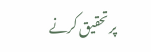پر تحقیق کرنے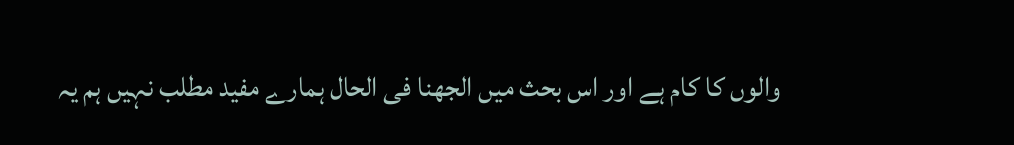والوں کا کام ہے اور اس بحث میں الجھنا فی الحال ہمارے مفید مطلب نہیں ہم یہ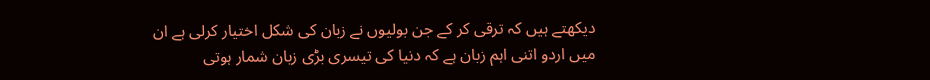دیکھتے ہیں کہ ترقی کر کے جن بولیوں نے زبان کی شکل اختیار کرلی ہے ان میں اردو اتنی اہم زبان ہے کہ دنیا کی تیسری بڑی زبان شمار ہوتی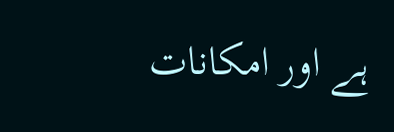ہے اور امکانات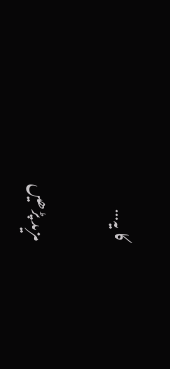کا یہ…

مزید پڑھیں